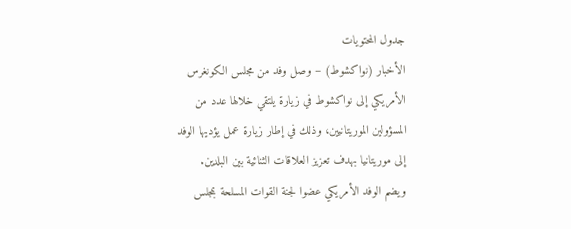جدول المحتويات
الأخبار (نواكشوط) – وصل وفد من مجلس الكونغرس الأمريكي إلى نواكشوط في زيارة يلتقي خلالها عدد من المسؤولين الموريتانيين، وذلك في إطار زيارة عمل يؤديها الوفد إلى موريتانيا بهدف تعزيز العلاقات الثنائية بين البلدين.
ويضم الوفد الأمريكي عضوا لجنة القوات المسلحة بمجلس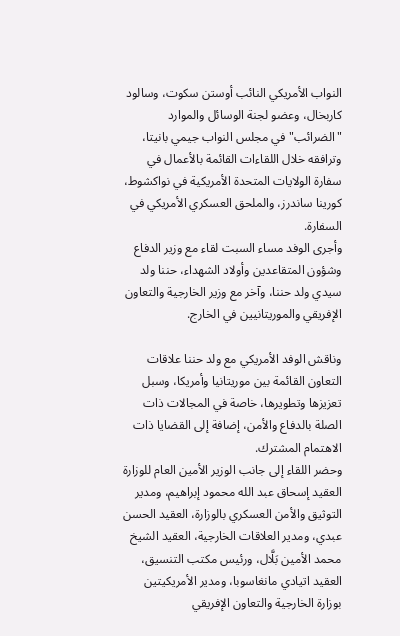النواب الأمريكي النائب أوستن سكوت، وسالود كاربخال، وعضو لجنة الوسائل والموارد "الضرائب" في مجلس النواب جيمي بانيتا، وترافقه خلال اللقاءات القائمة بالأعمال في سفارة الولايات المتحدة الأمريكية في نواكشوط، كورينا ساندرز، والملحق العسكري الأمريكي في السفارة.
وأجرى الوفد مساء السبت لقاء مع وزير الدفاع وشؤون المتقاعدين وأولاد الشهداء، حننا ولد سيدي ولد حننا، وآخر مع وزير الخارجية والتعاون الإفريقي والموريتانيين في الخارج.

وناقش الوفد الأمريكي مع ولد حننا علاقات التعاون القائمة بين موريتانيا وأمريكا، وسبل تعزيزها وتطويرها، خاصة في المجالات ذات الصلة بالدفاع والأمن، إضافة إلى القضايا ذات الاهتمام المشترك.
وحضر اللقاء إلى جانب الوزير الأمين العام للوزارة العقيد إسحاق عبد الله محمود إبراهيم، ومدير التوثيق والأمن العسكري بالوزارة، العقيد الحسن عبدي، ومدير العلاقات الخارجية، العقيد الشيخ محمد الأمين بَلَّال، ورئيس مكتب التنسيق، العقيد اتيادي مانغاسوبا، ومدير الأمريكيتين بوزارة الخارجية والتعاون الإفريقي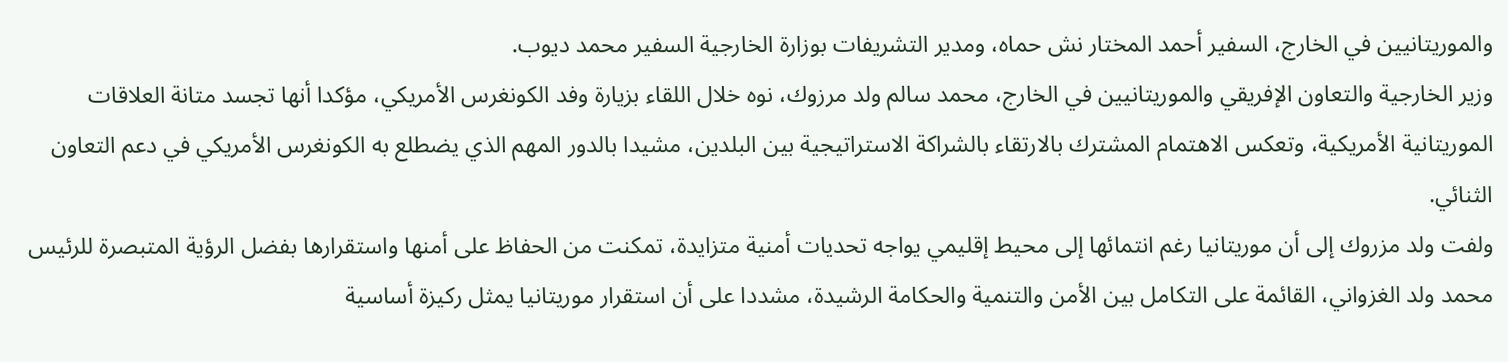والموريتانيين في الخارج، السفير أحمد المختار نش حماه، ومدير التشريفات بوزارة الخارجية السفير محمد ديوب.
وزير الخارجية والتعاون الإفريقي والموريتانيين في الخارج، محمد سالم ولد مرزوك، نوه خلال اللقاء بزيارة وفد الكونغرس الأمريكي، مؤكدا أنها تجسد متانة العلاقات الموريتانية الأمريكية، وتعكس الاهتمام المشترك بالارتقاء بالشراكة الاستراتيجية بين البلدين، مشيدا بالدور المهم الذي يضطلع به الكونغرس الأمريكي في دعم التعاون الثنائي.
ولفت ولد مزروك إلى أن موريتانيا رغم انتمائها إلى محيط إقليمي يواجه تحديات أمنية متزايدة، تمكنت من الحفاظ على أمنها واستقرارها بفضل الرؤية المتبصرة للرئيس محمد ولد الغزواني، القائمة على التكامل بين الأمن والتنمية والحكامة الرشيدة، مشددا على أن استقرار موريتانيا يمثل ركيزة أساسية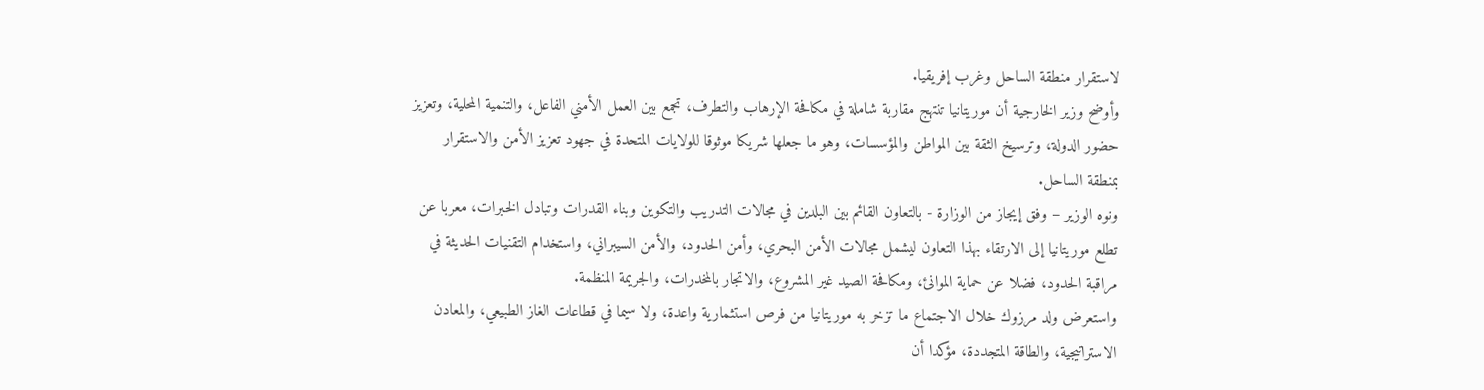لاستقرار منطقة الساحل وغرب إفريقيا.
وأوضح وزير الخارجية أن موريتانيا تنتهج مقاربة شاملة في مكافحة الإرهاب والتطرف، تجمع بين العمل الأمني الفاعل، والتنمية المحلية، وتعزيز حضور الدولة، وترسيخ الثقة بين المواطن والمؤسسات، وهو ما جعلها شريكا موثوقا للولايات المتحدة في جهود تعزيز الأمن والاستقرار بمنطقة الساحل.
ونوه الوزير – وفق إيجاز من الوزارة - بالتعاون القائم بين البلدين في مجالات التدريب والتكوين وبناء القدرات وتبادل الخبرات، معربا عن تطلع موريتانيا إلى الارتقاء بهذا التعاون ليشمل مجالات الأمن البحري، وأمن الحدود، والأمن السيبراني، واستخدام التقنيات الحديثة في مراقبة الحدود، فضلا عن حماية الموانئ، ومكافحة الصيد غير المشروع، والاتجار بالمخدرات، والجريمة المنظمة.
واستعرض ولد مرزوك خلال الاجتماع ما تزخر به موريتانيا من فرص استثمارية واعدة، ولا سيما في قطاعات الغاز الطبيعي، والمعادن الاستراتيجية، والطاقة المتجددة، مؤكدا أن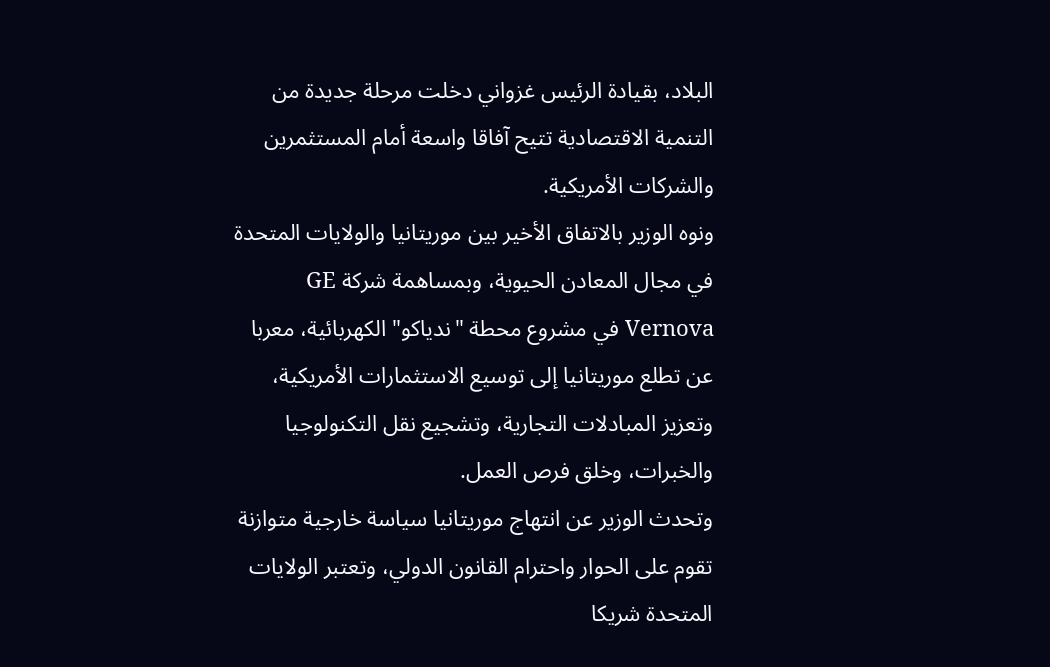البلاد، بقيادة الرئيس غزواني دخلت مرحلة جديدة من التنمية الاقتصادية تتيح آفاقا واسعة أمام المستثمرين والشركات الأمريكية.
ونوه الوزير بالاتفاق الأخير بين موريتانيا والولايات المتحدة في مجال المعادن الحيوية، وبمساهمة شركة GE Vernova في مشروع محطة "ندياكو" الكهربائية، معربا عن تطلع موريتانيا إلى توسيع الاستثمارات الأمريكية، وتعزيز المبادلات التجارية، وتشجيع نقل التكنولوجيا والخبرات، وخلق فرص العمل.
وتحدث الوزير عن انتهاج موريتانيا سياسة خارجية متوازنة تقوم على الحوار واحترام القانون الدولي، وتعتبر الولايات المتحدة شريكا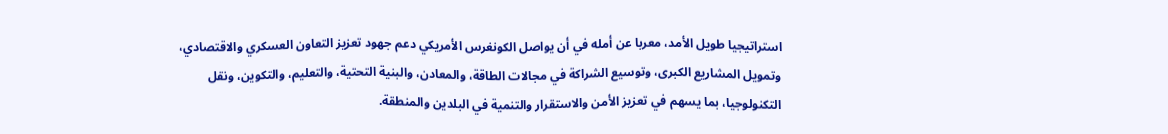استراتيجيا طويل الأمد، معربا عن أمله في أن يواصل الكونغرس الأمريكي دعم جهود تعزيز التعاون العسكري والاقتصادي، وتمويل المشاريع الكبرى، وتوسيع الشراكة في مجالات الطاقة، والمعادن، والبنية التحتية، والتعليم، والتكوين، ونقل التكنولوجيا، بما يسهم في تعزيز الأمن والاستقرار والتنمية في البلدين والمنطقة.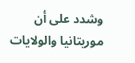وشدد على أن موريتانيا والولايات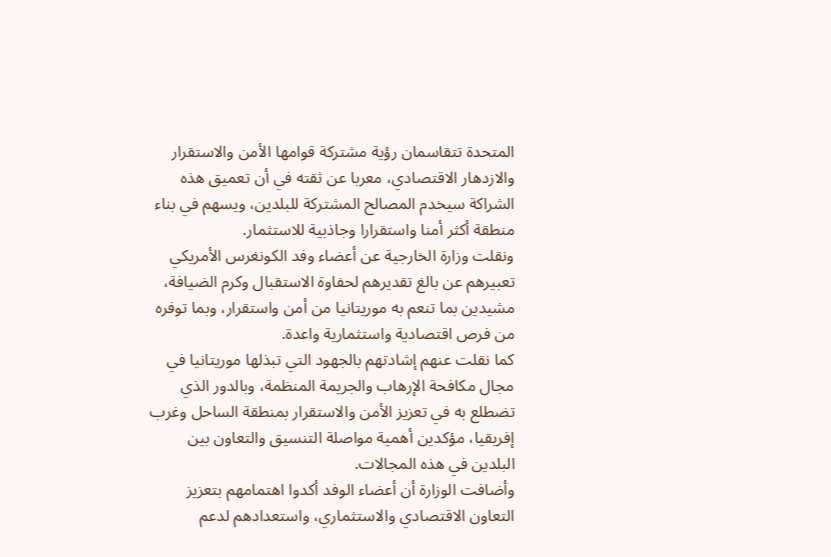المتحدة تتقاسمان رؤية مشتركة قوامها الأمن والاستقرار والازدهار الاقتصادي، معربا عن ثقته في أن تعميق هذه الشراكة سيخدم المصالح المشتركة للبلدين، ويسهم في بناء منطقة أكثر أمنا واستقرارا وجاذبية للاستثمار.
ونقلت وزارة الخارجية عن أعضاء وفد الكونغرس الأمريكي تعبيرهم عن بالغ تقديرهم لحفاوة الاستقبال وكرم الضيافة، مشيدين بما تنعم به موريتانيا من أمن واستقرار، وبما توفره من فرص اقتصادية واستثمارية واعدة.
كما نقلت عنهم إشادتهم بالجهود التي تبذلها موريتانيا في مجال مكافحة الإرهاب والجريمة المنظمة، وبالدور الذي تضطلع به في تعزيز الأمن والاستقرار بمنطقة الساحل وغرب إفريقيا، مؤكدين أهمية مواصلة التنسيق والتعاون بين البلدين في هذه المجالات.
وأضافت الوزارة أن أعضاء الوفد أكدوا اهتمامهم بتعزيز التعاون الاقتصادي والاستثماري، واستعدادهم لدعم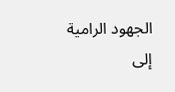الجهود الرامية إلى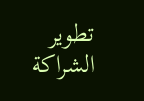تطوير الشراكة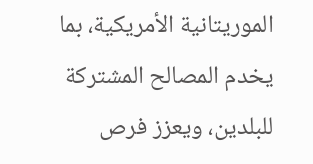الموريتانية الأمريكية، بما يخدم المصالح المشتركة للبلدين، ويعزز فرص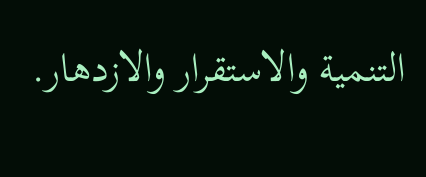التنمية والاستقرار والازدهار.